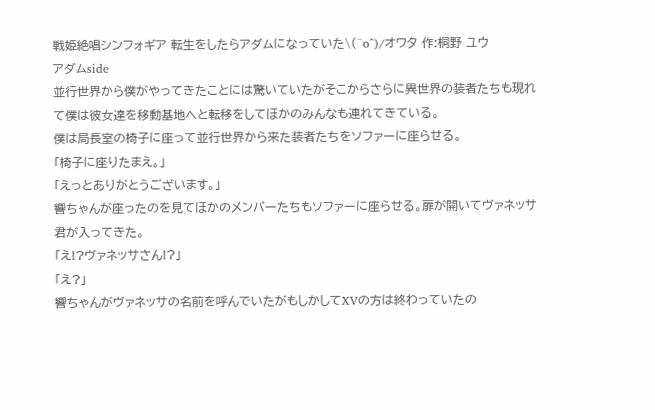戦姫絶唱シンフォギア 転生をしたらアダムになっていた\(^o^)/オワタ 作:桐野 ユウ
アダムside
並行世界から僕がやってきたことには驚いていたがそこからさらに異世界の装者たちも現れて僕は彼女達を移動基地へと転移をしてほかのみんなも連れてきている。
僕は局長室の椅子に座って並行世界から来た装者たちをソファーに座らせる。
「椅子に座りたまえ。」
「えっとありがとうございます。」
響ちゃんが座ったのを見てほかのメンバーたちもソファーに座らせる。扉が開いてヴァネッサ君が入ってきた。
「え!?ヴァネッサさん!?」
「え?」
響ちゃんがヴァネッサの名前を呼んでいたがもしかしてXVの方は終わっていたの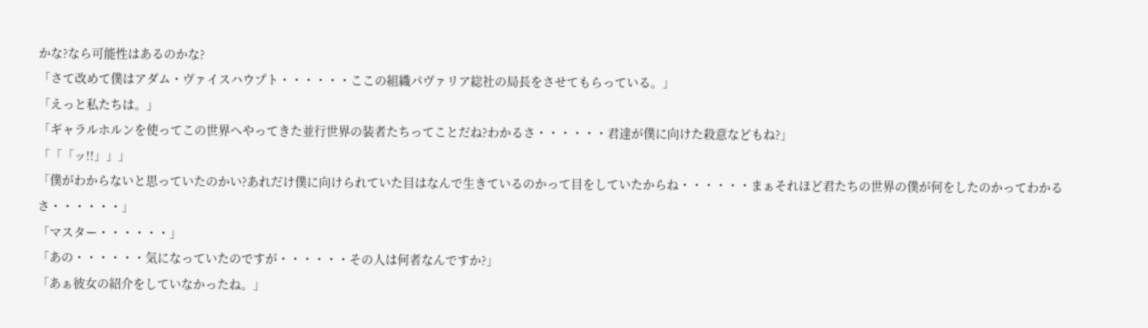かな?なら可能性はあるのかな?
「さて改めて僕はアダム・ヴァイスハウプト・・・・・・ここの組織パヴァリア総社の局長をさせてもらっている。」
「えっと私たちは。」
「ギャラルホルンを使ってこの世界へやってきた並行世界の装者たちってことだね?わかるさ・・・・・・君達が僕に向けた殺意などもね?」
「「「ッ!!」」」
「僕がわからないと思っていたのかい?あれだけ僕に向けられていた目はなんで生きているのかって目をしていたからね・・・・・・まぁそれほど君たちの世界の僕が何をしたのかってわかるさ・・・・・・」
「マスター・・・・・・」
「あの・・・・・・気になっていたのですが・・・・・・その人は何者なんですか?」
「あぁ彼女の紹介をしていなかったね。」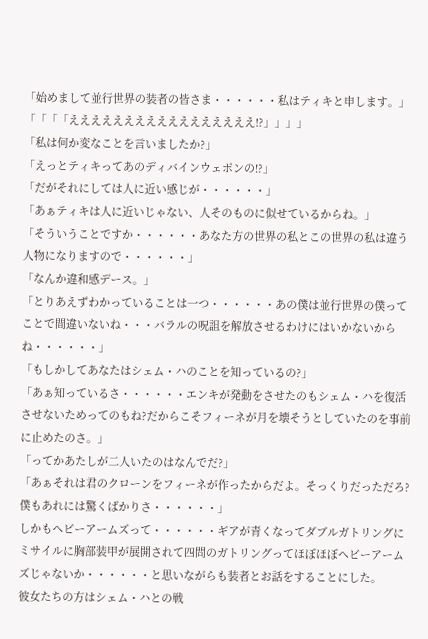「始めまして並行世界の装者の皆さま・・・・・・私はティキと申します。」
「「「「えええええええええええええええええ!?」」」」
「私は何か変なことを言いましたか?」
「えっとティキってあのディバインウェポンの!?」
「だがそれにしては人に近い感じが・・・・・・」
「あぁティキは人に近いじゃない、人そのものに似せているからね。」
「そういうことですか・・・・・・あなた方の世界の私とこの世界の私は違う人物になりますので・・・・・・」
「なんか違和感デース。」
「とりあえずわかっていることは一つ・・・・・・あの僕は並行世界の僕ってことで間違いないね・・・バラルの呪詛を解放させるわけにはいかないからね・・・・・・」
「もしかしてあなたはシェム・ハのことを知っているの?」
「あぁ知っているさ・・・・・・エンキが発動をさせたのもシェム・ハを復活させないためってのもね?だからこそフィーネが月を壊そうとしていたのを事前に止めたのさ。」
「ってかあたしが二人いたのはなんでだ?」
「あぁそれは君のクローンをフィーネが作ったからだよ。そっくりだっただろ?僕もあれには驚くばかりさ・・・・・・」
しかもヘビーアームズって・・・・・・ギアが青くなってダブルガトリングにミサイルに胸部装甲が展開されて四問のガトリングってほぼほぼヘビーアームズじゃないか・・・・・・と思いながらも装者とお話をすることにした。
彼女たちの方はシェム・ハとの戦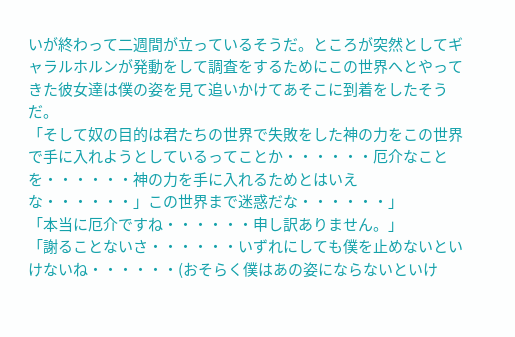いが終わって二週間が立っているそうだ。ところが突然としてギャラルホルンが発動をして調査をするためにこの世界へとやってきた彼女達は僕の姿を見て追いかけてあそこに到着をしたそうだ。
「そして奴の目的は君たちの世界で失敗をした神の力をこの世界で手に入れようとしているってことか・・・・・・厄介なことを・・・・・・神の力を手に入れるためとはいえな・・・・・・」この世界まで迷惑だな・・・・・・」
「本当に厄介ですね・・・・・・申し訳ありません。」
「謝ることないさ・・・・・・いずれにしても僕を止めないといけないね・・・・・・(おそらく僕はあの姿にならないといけ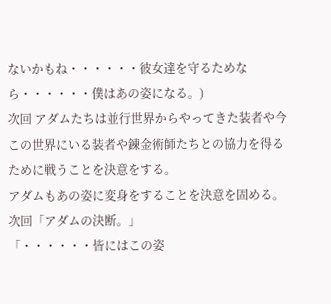ないかもね・・・・・・彼女達を守るためなら・・・・・・僕はあの姿になる。)
次回 アダムたちは並行世界からやってきた装者や今この世界にいる装者や錬金術師たちとの協力を得るために戦うことを決意をする。
アダムもあの姿に変身をすることを決意を固める。
次回「アダムの決断。」
「・・・・・・皆にはこの姿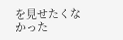を見せたくなかった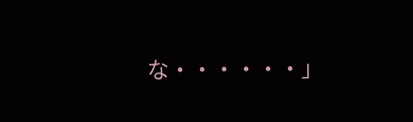な・・・・・・」